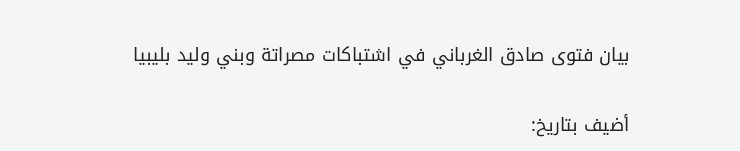بيان فتوى صادق الغرباني في اشتباكات مصراتة وبني وليد بليبيا

أضيف بتاريخ: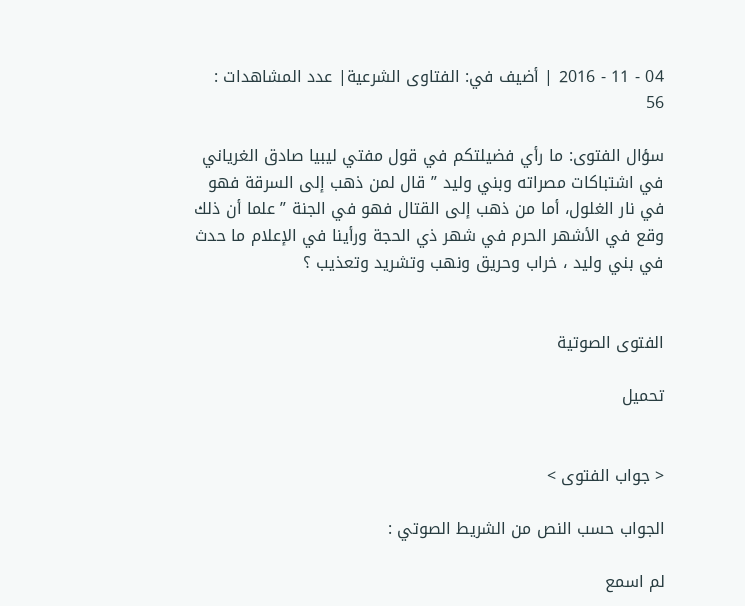04 - 11 - 2016 | أضيف في: الفتاوى الشرعية| عدد المشاهدات : 56

سؤال الفتوى: ما رأي فضيلتكم في قول مفتي ليبيا صادق الغرياني في اشتباكات مصراته وبني وليد ” قال لمن ذهب إلى السرقة فهو في نار الغلول، أما من ذهب إلى القتال فهو في الجنة ” علما أن ذلك وقع في الأشهر الحرم في شهر ذي الحجة ورأينا في الإعلام ما حدث في بني وليد ، خراب وحريق ونهب وتشريد وتعذيب ؟


الفتوى الصوتية

تحميل


< جواب الفتوى >

الجواب حسب النص من الشريط الصوتي :

لم اسمع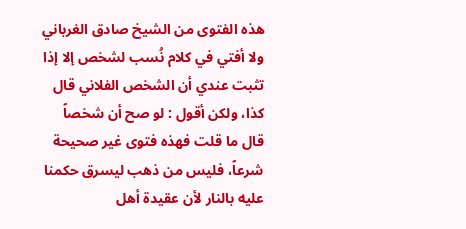هذه الفتوى من الشيخ صادق الغرباني ولا أفتي في كلام نُسب لشخص إلا إذا تثبت عندي أن الشخص الفلاني قال كذا، ولكن أقول : لو صح أن شخصاً قال ما قلت فهذه فتوى غير صحيحة شرعاً، فليس من ذهب ليسرق حكمنا عليه بالنار لأن عقيدة أهل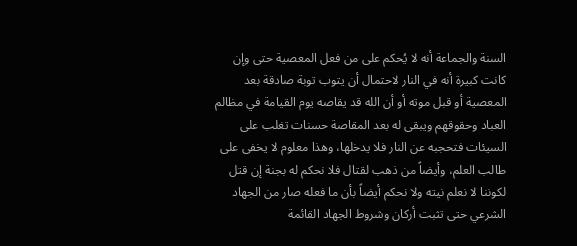السنة والجماعة أنه لا يُحكم على من فعل المعصية حتى وإن كانت كبيرة أنه في النار لاحتمال أن يتوب توبة صادقة بعد المعصية أو قبل موته أو أن الله قد يقاصه يوم القيامة في مظالم العباد وحقوقهم ويبقى له بعد المقاصة حسنات تغلب على السيئات فتحجبه عن النار فلا يدخلها، وهذا معلوم لا يخفى على طالب العلم، وأيضاً من ذهب لقتال فلا نحكم له بجنة إن قتل لكوننا لا نعلم نيته ولا نحكم أيضاً بأن ما فعله صار من الجهاد الشرعي حتى تثبت أركان وشروط الجهاد القائمة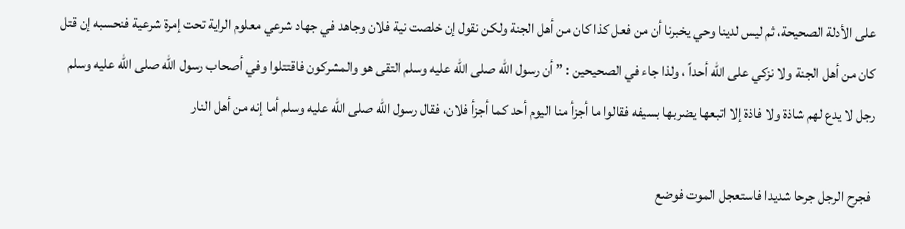على الأدلة الصحيحة، ثم ليس لدينا وحي يخبرنا أن من فعل كذا كان من أهل الجنة ولكن نقول إن خلصت نية فلان وجاهد في جهاد شرعي معلوم الراية تحت إمرة شرعية فنحسبه إن قتل كان من أهل الجنة ولا نزكي على الله أحداً ، ولذا جاء في الصحيحين : ” أن رسول الله صلى الله عليه وسلم التقى هو والمشركون فاقتتلوا وفي أصحاب رسول الله صلى الله عليه وسلم رجل لا يدع لهم شاذة ولا فاذة إلا اتبعها يضربها بسيفه فقالوا ما أجزأ منا اليوم أحد كما أجزأ فلان، فقال رسول الله صلى الله عليه وسلم أما إنه من أهل النار

 فجرح الرجل جرحا شديدا فاستعجل الموت فوضع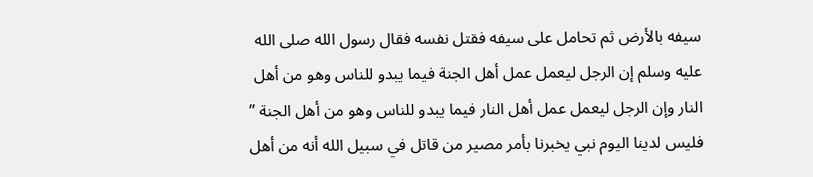سيفه بالأرض ثم تحامل على سيفه فقتل نفسه فقال رسول الله صلى الله عليه وسلم إن الرجل ليعمل عمل أهل الجنة فيما يبدو للناس وهو من أهل النار وإن الرجل ليعمل عمل أهل النار فيما يبدو للناس وهو من أهل الجنة ” فليس لدينا اليوم نبي يخبرنا بأمر مصير من قاتل في سبيل الله أنه من أهل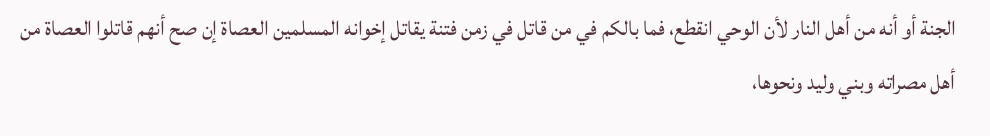الجنة أو أنه من أهل النار لأن الوحي انقطع، فما بالكم في من قاتل في زمن فتنة يقاتل إخوانه المسلمين العصاة إن صح أنهم قاتلوا العصاة من أهل مصراته وبني وليد ونحوها،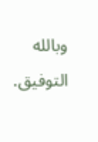وبالله التوفيق.